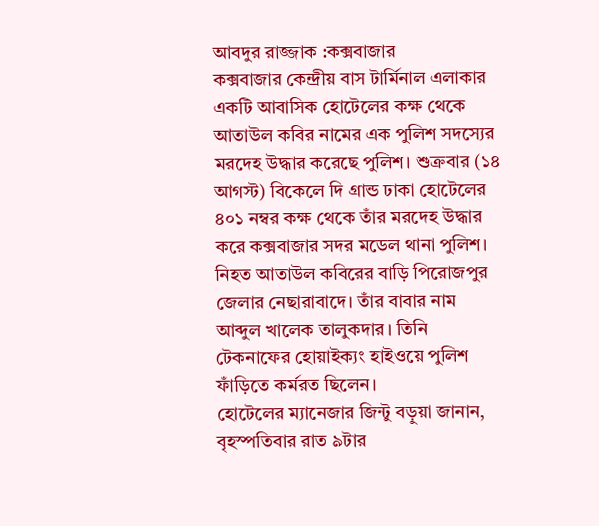আবদুর রাজ্জাক :কক্সবাজার
কক্সবাজার কেন্দ্রীয় বাস টার্মিনাল এলাকার একটি আবাসিক হোটেলের কক্ষ থেকে আতাউল কবির নামের এক পুলিশ সদস্যের মরদেহ উদ্ধার করেছে পুলিশ। শুক্রবার (১৪ আগস্ট) বিকেলে দি গ্রান্ড ঢাকা হোটেলের ৪০১ নম্বর কক্ষ থেকে তাঁর মরদেহ উদ্ধার করে কক্সবাজার সদর মডেল থানা পুলিশ।
নিহত আতাউল কবিরের বাড়ি পিরোজপুর জেলার নেছারাবাদে। তাঁর বাবার নাম আব্দুল খালেক তালুকদার। তিনি টেকনাফের হোয়াইক্যং হাইওয়ে পুলিশ ফাঁড়িতে কর্মরত ছিলেন।
হোটেলের ম্যানেজার জিন্টু বড়ুয়া জানান, বৃহস্পতিবার রাত ৯টার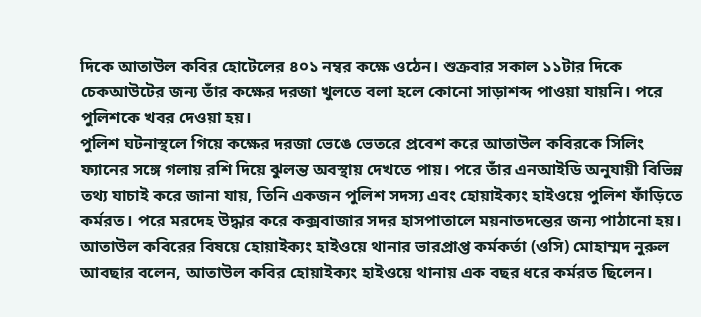দিকে আতাউল কবির হোটেলের ৪০১ নম্বর কক্ষে ওঠেন। শুক্রবার সকাল ১১টার দিকে চেকআউটের জন্য তাঁর কক্ষের দরজা খুলতে বলা হলে কোনো সাড়াশব্দ পাওয়া যায়নি। পরে পুলিশকে খবর দেওয়া হয়।
পুলিশ ঘটনাস্থলে গিয়ে কক্ষের দরজা ভেঙে ভেতরে প্রবেশ করে আতাউল কবিরকে সিলিং ফ্যানের সঙ্গে গলায় রশি দিয়ে ঝুলন্ত অবস্থায় দেখতে পায়। পরে তাঁর এনআইডি অনুযায়ী বিভিন্ন তথ্য যাচাই করে জানা যায়, তিনি একজন পুলিশ সদস্য এবং হোয়াইক্যং হাইওয়ে পুলিশ ফাঁড়িতে কর্মরত। পরে মরদেহ উদ্ধার করে কক্সবাজার সদর হাসপাতালে ময়নাতদন্তের জন্য পাঠানো হয়।
আতাউল কবিরের বিষয়ে হোয়াইক্যং হাইওয়ে থানার ভারপ্রাপ্ত কর্মকর্তা (ওসি) মোহাম্মদ নুরুল আবছার বলেন, আতাউল কবির হোয়াইক্যং হাইওয়ে থানায় এক বছর ধরে কর্মরত ছিলেন।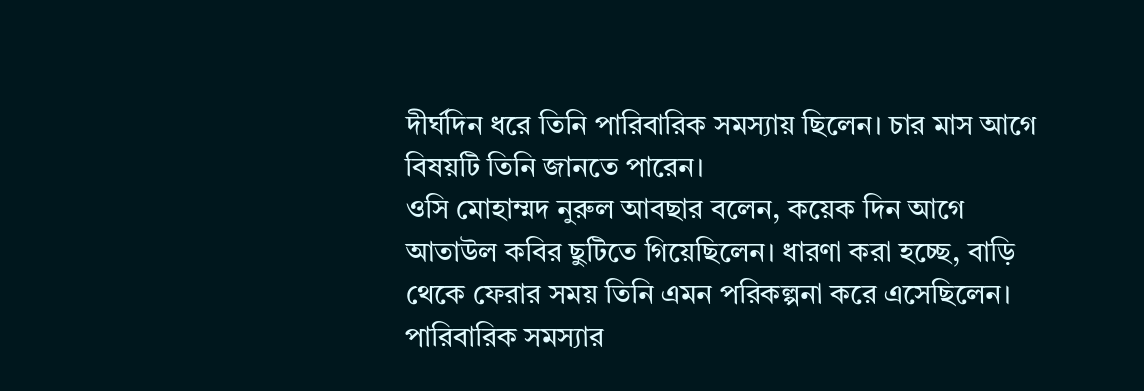দীর্ঘদিন ধরে তিনি পারিবারিক সমস্যায় ছিলেন। চার মাস আগে বিষয়টি তিনি জানতে পারেন।
ওসি মোহাম্মদ নুরুল আবছার বলেন, কয়েক দিন আগে আতাউল কবির ছুটিতে গিয়েছিলেন। ধারণা করা হচ্ছে, বাড়ি থেকে ফেরার সময় তিনি এমন পরিকল্পনা করে এসেছিলেন। পারিবারিক সমস্যার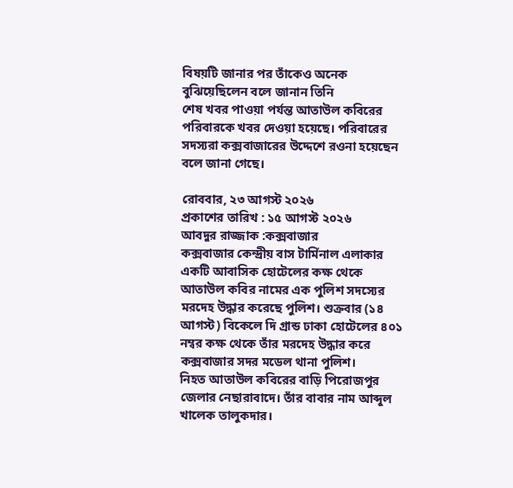বিষয়টি জানার পর তাঁকেও অনেক বুঝিয়েছিলেন বলে জানান তিনি
শেষ খবর পাওয়া পর্যন্ত আতাউল কবিরের পরিবারকে খবর দেওয়া হয়েছে। পরিবারের সদস্যরা কক্সবাজারের উদ্দেশে রওনা হয়েছেন বলে জানা গেছে।

রোববার, ২৩ আগস্ট ২০২৬
প্রকাশের তারিখ : ১৫ আগস্ট ২০২৬
আবদুর রাজ্জাক :কক্সবাজার
কক্সবাজার কেন্দ্রীয় বাস টার্মিনাল এলাকার একটি আবাসিক হোটেলের কক্ষ থেকে আতাউল কবির নামের এক পুলিশ সদস্যের মরদেহ উদ্ধার করেছে পুলিশ। শুক্রবার (১৪ আগস্ট) বিকেলে দি গ্রান্ড ঢাকা হোটেলের ৪০১ নম্বর কক্ষ থেকে তাঁর মরদেহ উদ্ধার করে কক্সবাজার সদর মডেল থানা পুলিশ।
নিহত আতাউল কবিরের বাড়ি পিরোজপুর জেলার নেছারাবাদে। তাঁর বাবার নাম আব্দুল খালেক তালুকদার।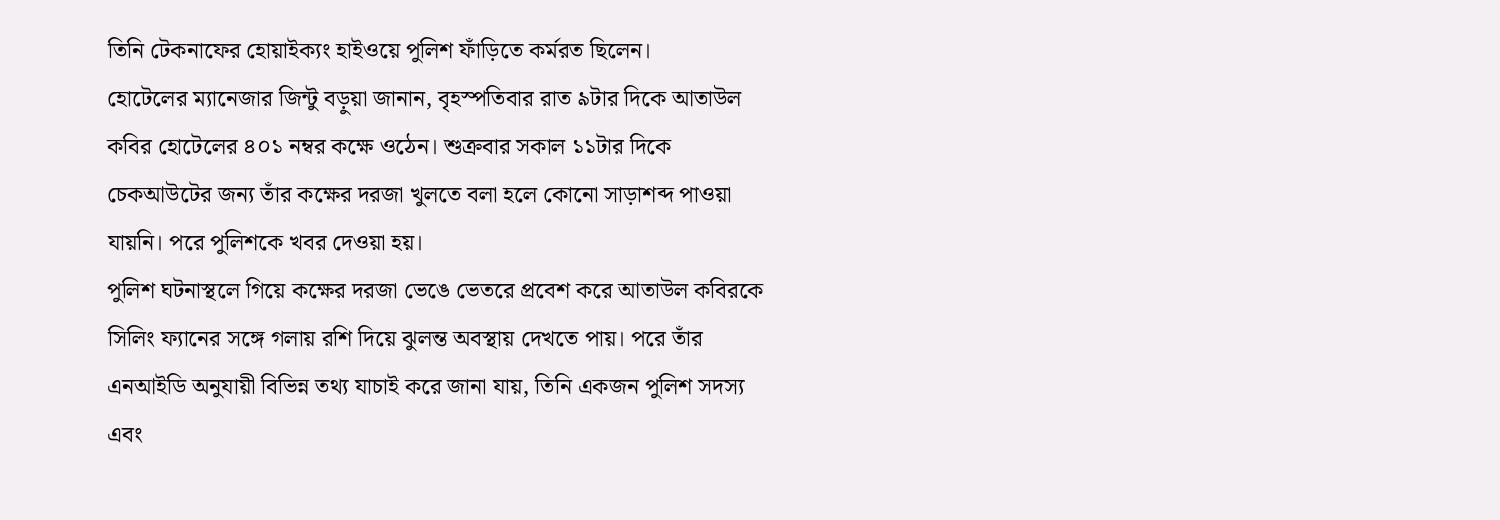তিনি টেকনাফের হোয়াইক্যং হাইওয়ে পুলিশ ফাঁড়িতে কর্মরত ছিলেন।
হোটেলের ম্যানেজার জিন্টু বড়ুয়া জানান, বৃহস্পতিবার রাত ৯টার দিকে আতাউল কবির হোটেলের ৪০১ নম্বর কক্ষে ওঠেন। শুক্রবার সকাল ১১টার দিকে চেকআউটের জন্য তাঁর কক্ষের দরজা খুলতে বলা হলে কোনো সাড়াশব্দ পাওয়া যায়নি। পরে পুলিশকে খবর দেওয়া হয়।
পুলিশ ঘটনাস্থলে গিয়ে কক্ষের দরজা ভেঙে ভেতরে প্রবেশ করে আতাউল কবিরকে সিলিং ফ্যানের সঙ্গে গলায় রশি দিয়ে ঝুলন্ত অবস্থায় দেখতে পায়। পরে তাঁর এনআইডি অনুযায়ী বিভিন্ন তথ্য যাচাই করে জানা যায়, তিনি একজন পুলিশ সদস্য এবং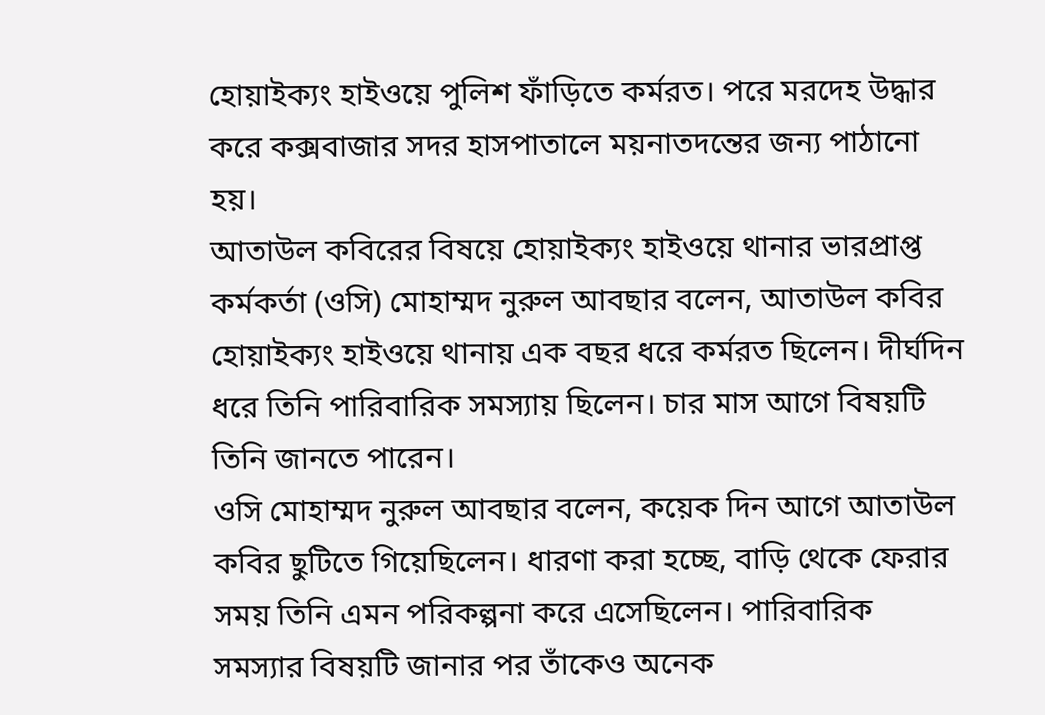হোয়াইক্যং হাইওয়ে পুলিশ ফাঁড়িতে কর্মরত। পরে মরদেহ উদ্ধার করে কক্সবাজার সদর হাসপাতালে ময়নাতদন্তের জন্য পাঠানো হয়।
আতাউল কবিরের বিষয়ে হোয়াইক্যং হাইওয়ে থানার ভারপ্রাপ্ত কর্মকর্তা (ওসি) মোহাম্মদ নুরুল আবছার বলেন, আতাউল কবির হোয়াইক্যং হাইওয়ে থানায় এক বছর ধরে কর্মরত ছিলেন। দীর্ঘদিন ধরে তিনি পারিবারিক সমস্যায় ছিলেন। চার মাস আগে বিষয়টি তিনি জানতে পারেন।
ওসি মোহাম্মদ নুরুল আবছার বলেন, কয়েক দিন আগে আতাউল কবির ছুটিতে গিয়েছিলেন। ধারণা করা হচ্ছে, বাড়ি থেকে ফেরার সময় তিনি এমন পরিকল্পনা করে এসেছিলেন। পারিবারিক সমস্যার বিষয়টি জানার পর তাঁকেও অনেক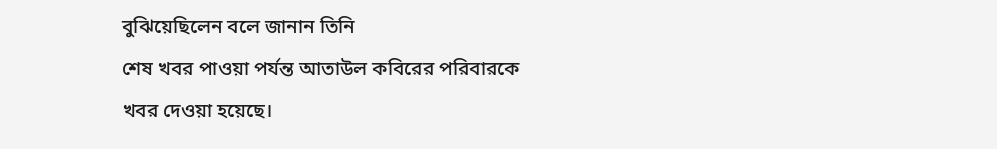বুঝিয়েছিলেন বলে জানান তিনি
শেষ খবর পাওয়া পর্যন্ত আতাউল কবিরের পরিবারকে খবর দেওয়া হয়েছে।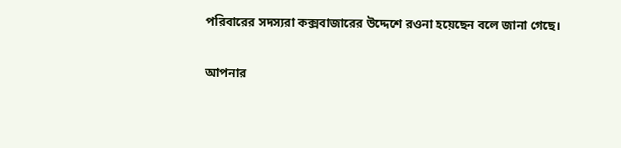পরিবারের সদস্যরা কক্সবাজারের উদ্দেশে রওনা হয়েছেন বলে জানা গেছে।

আপনার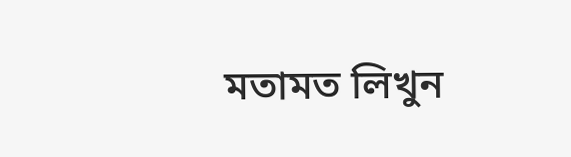মতামত লিখুন